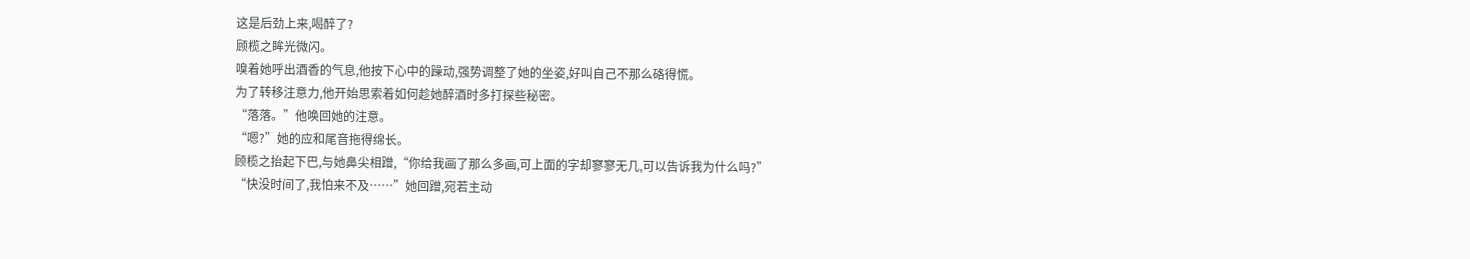这是后劲上来,喝醉了?
顾榄之眸光微闪。
嗅着她呼出酒香的气息,他按下心中的躁动,强势调整了她的坐姿,好叫自己不那么硌得慌。
为了转移注意力,他开始思索着如何趁她醉酒时多打探些秘密。
“落落。”他唤回她的注意。
“嗯?”她的应和尾音拖得绵长。
顾榄之抬起下巴,与她鼻尖相蹭,“你给我画了那么多画,可上面的字却寥寥无几,可以告诉我为什么吗?”
“快没时间了,我怕来不及……”她回蹭,宛若主动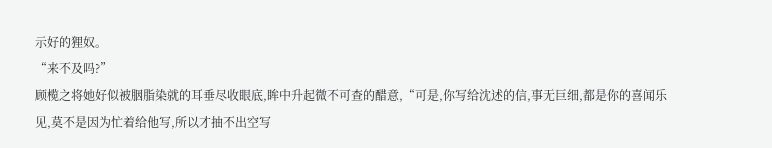示好的狸奴。
“来不及吗?”
顾榄之将她好似被胭脂染就的耳垂尽收眼底,眸中升起微不可查的醋意,“可是,你写给沈述的信,事无巨细,都是你的喜闻乐见,莫不是因为忙着给他写,所以才抽不出空写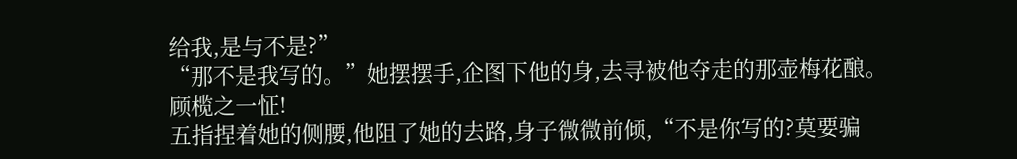给我,是与不是?”
“那不是我写的。”她摆摆手,企图下他的身,去寻被他夺走的那壶梅花酿。
顾榄之一怔!
五指捏着她的侧腰,他阻了她的去路,身子微微前倾,“不是你写的?莫要骗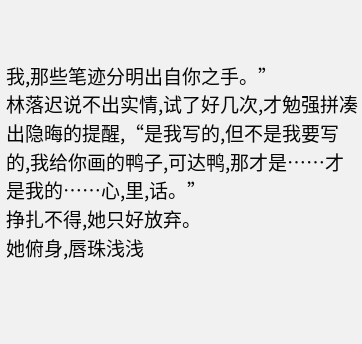我,那些笔迹分明出自你之手。”
林落迟说不出实情,试了好几次,才勉强拼凑出隐晦的提醒,“是我写的,但不是我要写的,我给你画的鸭子,可达鸭,那才是……才是我的……心,里,话。”
挣扎不得,她只好放弃。
她俯身,唇珠浅浅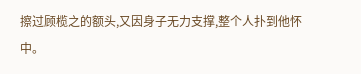擦过顾榄之的额头,又因身子无力支撑,整个人扑到他怀中。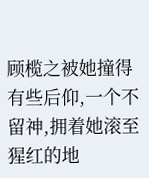顾榄之被她撞得有些后仰,一个不留神,拥着她滚至猩红的地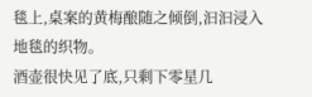毯上,桌案的黄梅酿随之倾倒,汩汩浸入地毯的织物。
酒壶很快见了底,只剩下零星几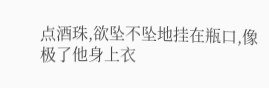点酒珠,欲坠不坠地挂在瓶口,像极了他身上衣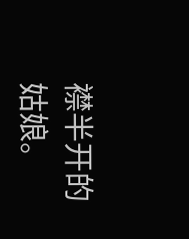襟半开的姑娘。